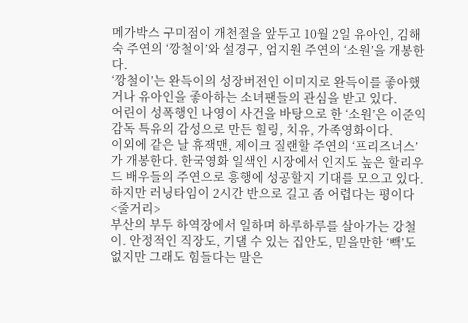메가박스 구미점이 개천절을 앞두고 10월 2일 유아인, 김해숙 주연의 ‘깡철이’와 설경구, 엄지원 주연의 ‘소원’을 개봉한다.
‘깡철이’는 완득이의 성장버전인 이미지로 완득이를 좋아했거나 유아인을 좋아하는 소녀팬들의 관심을 받고 있다.
어린이 성폭행인 나영이 사건을 바탕으로 한 ‘소원’은 이준익 감독 특유의 감성으로 만든 힐링, 치유, 가족영화이다.
이외에 같은 날 휴잭맨, 제이크 질랜할 주연의 ‘프리즈너스’가 개봉한다. 한국영화 일색인 시장에서 인지도 높은 할리우드 배우들의 주연으로 흥행에 성공할지 기대를 모으고 있다. 하지만 러닝타임이 2시간 반으로 길고 좀 어렵다는 평이다
<줄거리>
부산의 부두 하역장에서 일하며 하루하루를 살아가는 강철이. 안정적인 직장도, 기댈 수 있는 집안도, 믿을만한 ‘빽’도 없지만 그래도 힘들다는 말은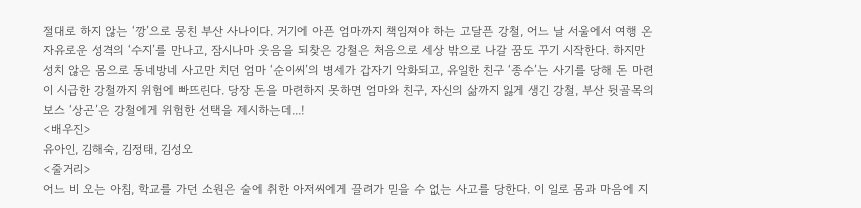절대로 하지 않는 ‘깡’으로 뭉친 부산 사나이다. 거기에 아픈 엄마까지 책임져야 하는 고달픈 강철, 어느 날 서울에서 여행 온 자유로운 성격의 ‘수지’를 만나고, 잠시나마 웃음을 되찾은 강철은 처음으로 세상 밖으로 나갈 꿈도 꾸기 시작한다. 하지만 성치 않은 몸으로 동네방네 사고만 치던 엄마 ‘순이씨’의 병세가 갑자기 악화되고, 유일한 친구 ‘종수’는 사기를 당해 돈 마련이 시급한 강철까지 위험에 빠뜨린다. 당장 돈을 마련하지 못하면 엄마와 친구, 자신의 삶까지 잃게 생긴 강철, 부산 뒷골목의 보스 ‘상곤’은 강철에게 위험한 선택을 제시하는데...!
<배우진>
유아인, 김해숙, 김정태, 김성오
<줄거리>
어느 비 오는 아침, 학교를 가던 소원은 술에 취한 아저씨에게 끌려가 믿을 수 없는 사고를 당한다. 이 일로 몸과 마음에 지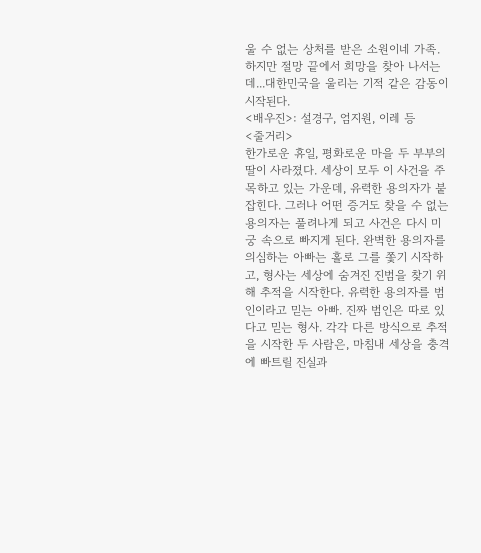울 수 없는 상처를 받은 소원이네 가족. 하지만 절망 끝에서 희망을 찾아 나서는데...대한민국을 울리는 기적 같은 감동이 시작된다.
<배우진>: 설경구, 엄지원, 이레 등
<줄거리>
한가로운 휴일, 평화로운 마을 두 부부의 딸이 사라졌다. 세상이 모두 이 사건을 주목하고 있는 가운데, 유력한 용의자가 붙잡힌다. 그러나 어떤 증거도 찾을 수 없는 용의자는 풀려나게 되고 사건은 다시 미궁 속으로 빠지게 된다. 완벽한 용의자를 의심하는 아빠는 홀로 그를 쫓기 시작하고, 형사는 세상에 숨겨진 진범을 찾기 위해 추적을 시작한다. 유력한 용의자를 범인이라고 믿는 아빠. 진짜 범인은 따로 있다고 믿는 형사. 각각 다른 방식으로 추적을 시작한 두 사람은, 마침내 세상을 충격에 빠트릴 진실과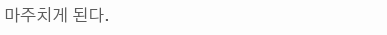마주치게 된다.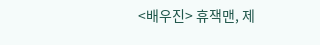<배우진> 휴잭맨, 제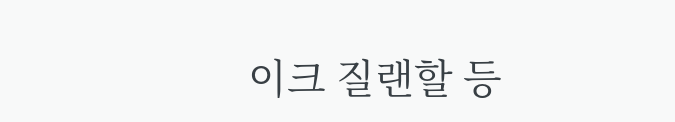이크 질랜할 등